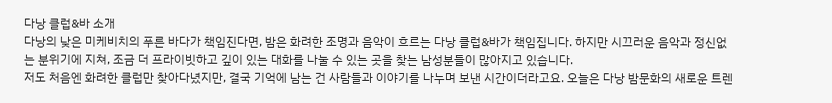다낭 클럽&바 소개
다낭의 낮은 미케비치의 푸른 바다가 책임진다면, 밤은 화려한 조명과 음악이 흐르는 다낭 클럽&바가 책임집니다. 하지만 시끄러운 음악과 정신없는 분위기에 지쳐, 조금 더 프라이빗하고 깊이 있는 대화를 나눌 수 있는 곳을 찾는 남성분들이 많아지고 있습니다.
저도 처음엔 화려한 클럽만 찾아다녔지만, 결국 기억에 남는 건 사람들과 이야기를 나누며 보낸 시간이더라고요. 오늘은 다낭 밤문화의 새로운 트렌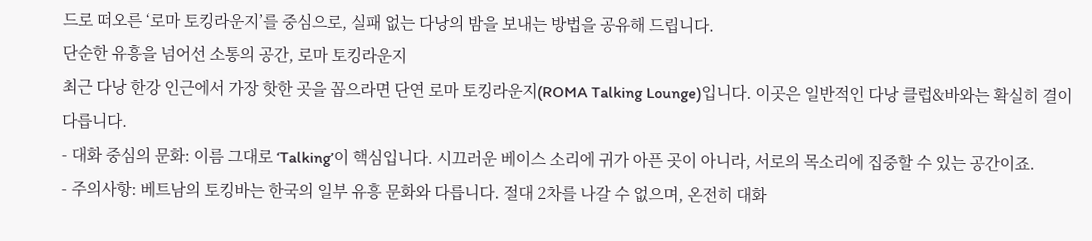드로 떠오른 ‘로마 토킹라운지’를 중심으로, 실패 없는 다낭의 밤을 보내는 방법을 공유해 드립니다.
단순한 유흥을 넘어선 소통의 공간, 로마 토킹라운지
최근 다낭 한강 인근에서 가장 핫한 곳을 꼽으라면 단연 로마 토킹라운지(ROMA Talking Lounge)입니다. 이곳은 일반적인 다낭 클럽&바와는 확실히 결이 다릅니다.
- 대화 중심의 문화: 이름 그대로 ‘Talking’이 핵심입니다. 시끄러운 베이스 소리에 귀가 아픈 곳이 아니라, 서로의 목소리에 집중할 수 있는 공간이죠.
- 주의사항: 베트남의 토킹바는 한국의 일부 유흥 문화와 다릅니다. 절대 2차를 나갈 수 없으며, 온전히 대화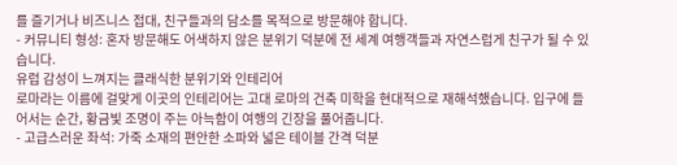를 즐기거나 비즈니스 접대, 친구들과의 담소를 목적으로 방문해야 합니다.
- 커뮤니티 형성: 혼자 방문해도 어색하지 않은 분위기 덕분에 전 세계 여행객들과 자연스럽게 친구가 될 수 있습니다.
유럽 감성이 느껴지는 클래식한 분위기와 인테리어
로마라는 이름에 걸맞게 이곳의 인테리어는 고대 로마의 건축 미학을 현대적으로 재해석했습니다. 입구에 들어서는 순간, 황금빛 조명이 주는 아늑함이 여행의 긴장을 풀어줍니다.
- 고급스러운 좌석: 가죽 소재의 편안한 소파와 넓은 테이블 간격 덕분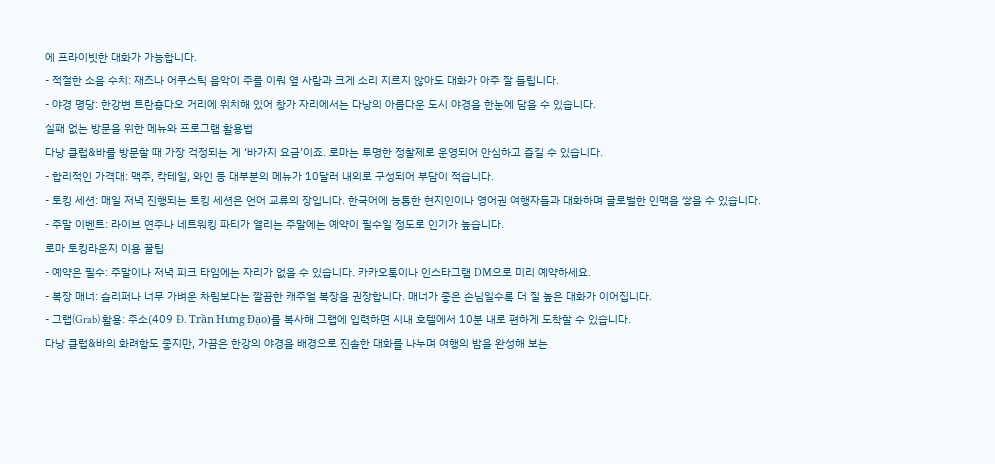에 프라이빗한 대화가 가능합니다.
- 적절한 소음 수치: 재즈나 어쿠스틱 음악이 주를 이뤄 옆 사람과 크게 소리 지르지 않아도 대화가 아주 잘 들립니다.
- 야경 명당: 한강변 트란흥다오 거리에 위치해 있어 창가 자리에서는 다낭의 아름다운 도시 야경을 한눈에 담을 수 있습니다.
실패 없는 방문을 위한 메뉴와 프로그램 활용법
다낭 클럽&바를 방문할 때 가장 걱정되는 게 ‘바가지 요금’이죠. 로마는 투명한 정찰제로 운영되어 안심하고 즐길 수 있습니다.
- 합리적인 가격대: 맥주, 칵테일, 와인 등 대부분의 메뉴가 10달러 내외로 구성되어 부담이 적습니다.
- 토킹 세션: 매일 저녁 진행되는 토킹 세션은 언어 교류의 장입니다. 한국어에 능통한 현지인이나 영어권 여행자들과 대화하며 글로벌한 인맥을 쌓을 수 있습니다.
- 주말 이벤트: 라이브 연주나 네트워킹 파티가 열리는 주말에는 예약이 필수일 정도로 인기가 높습니다.
로마 토킹라운지 이용 꿀팁
- 예약은 필수: 주말이나 저녁 피크 타임에는 자리가 없을 수 있습니다. 카카오톡이나 인스타그램 DM으로 미리 예약하세요.
- 복장 매너: 슬리퍼나 너무 가벼운 차림보다는 깔끔한 캐주얼 복장을 권장합니다. 매너가 좋은 손님일수록 더 질 높은 대화가 이어집니다.
- 그랩(Grab) 활용: 주소(409 Đ. Trần Hưng Đạo)를 복사해 그랩에 입력하면 시내 호텔에서 10분 내로 편하게 도착할 수 있습니다.
다낭 클럽&바의 화려함도 좋지만, 가끔은 한강의 야경을 배경으로 진솔한 대화를 나누며 여행의 밤을 완성해 보는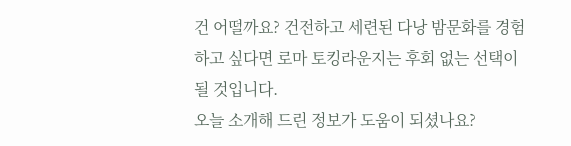건 어떨까요? 건전하고 세련된 다낭 밤문화를 경험하고 싶다면 로마 토킹라운지는 후회 없는 선택이 될 것입니다.
오늘 소개해 드린 정보가 도움이 되셨나요?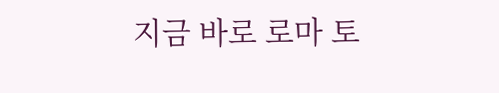지금 바로 로마 토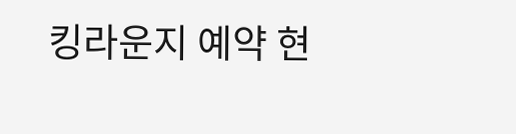킹라운지 예약 현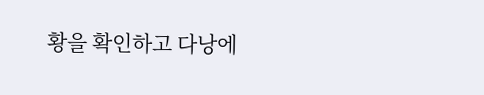황을 확인하고 다낭에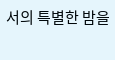서의 특별한 밤을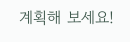계획해 보세요!